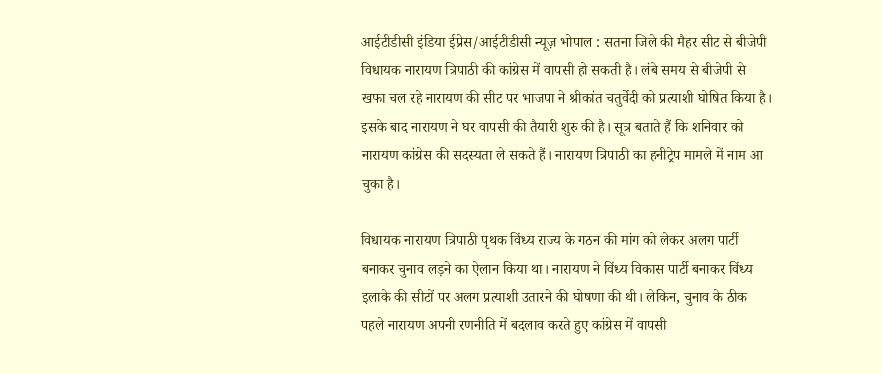आईटीडीसी इंडिया ईप्रेस/आईटीडीसी न्यूज़ भोपाल : सतना जिले की मैहर सीट से बीजेपी विधायक नारायण त्रिपाठी की कांग्रेस में वापसी हो सकती है। लंबे समय से बीजेपी से खफा चल रहे नारायण की सीट पर भाजपा ने श्रीकांत चतुर्वेदी को प्रत्याशी घोषित किया है। इसके बाद नारायण ने घर वापसी की तैयारी शुरु की है। सूत्र बताते हैं कि शनिवार को नारायण कांग्रेस की सदस्यता ले सकते हैं। नारायण त्रिपाठी का हनीट्रेप मामले में नाम आ चुका है।

विधायक नारायण त्रिपाठी पृथक विंध्य राज्य के गठन की मांग को लेकर अलग पार्टी बनाकर चुनाव लड़ने का ऐलान किया था। नारायण ने विंध्य विकास पार्टी बनाकर विंध्य इलाके की सीटों पर अलग प्रत्याशी उतारने की घोषणा की थी। लेकिन, चुनाव के ठीक पहले नारायण अपनी रणनीति में बदलाव करते हुए कांग्रेस में वापसी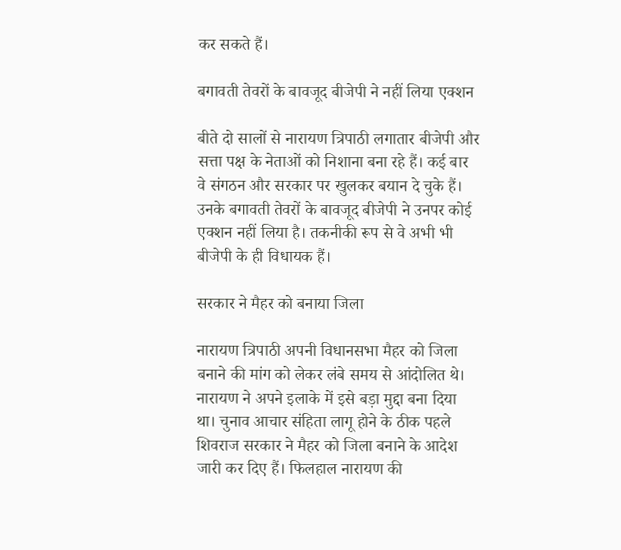कर सकते हैं।

बगावती तेवरों के बावजूद बीजेपी ने नहीं लिया एक्शन

बीते दो सालों से नारायण त्रिपाठी लगातार बीजेपी और सत्ता पक्ष के नेताओं को निशाना बना रहे हैं। कई बार वे संगठन और सरकार पर खुलकर बयान दे चुके हैं। उनके बगावती तेवरों के बावजूद बीजेपी ने उनपर कोई एक्शन नहीं लिया है। तकनीकी रूप से वे अभी भी बीजेपी के ही विधायक हैं।

सरकार ने मैहर को बनाया जिला

नारायण त्रिपाठी अपनी विधानसभा मैहर को जिला बनाने की मांग को लेकर लंबे समय से आंदोलित थे। नारायण ने अपने इलाके में इसे बड़ा मुद्दा बना दिया था। चुनाव आचार संहिता लागू होने के ठीक पहले शिवराज सरकार ने मैहर को जिला बनाने के आदेश जारी कर दिए हैं। फिलहाल नारायण की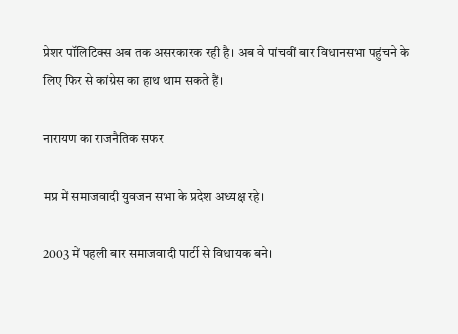प्रेशर पॉलिटिक्स अब तक असरकारक रही है। अब वे पांचवीं बार विधानसभा पहुंचने के लिए फिर से कांग्रेस का हाथ थाम सकते हैं।

नारायण का राजनैतिक सफर

मप्र में समाजवादी युवजन सभा के प्रदेश अध्यक्ष रहे।

2003 में पहली बार समाजवादी पार्टी से विधायक बने।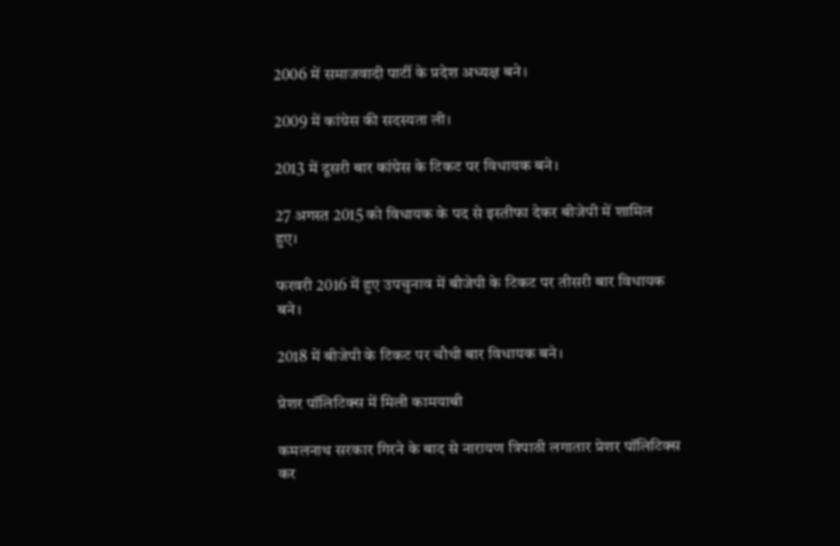2006 में समाजवादी पार्टी के प्रदेश अध्यक्ष बने।

2009 में कांग्रेस की सदस्यता ली।

2013 में दूसरी बार कांग्रेस के टिकट पर विधायक बने।

27 अगस्त 2015 को विधायक के पद से इस्तीफा देकर बीजेपी में शामिल हुए।

फरवरी 2016 में हुए उपचुनाव में बीजेपी के टिकट पर तीसरी बार विधायक बने।

2018 में बीजेपी के टिकट पर चौथी बार विधायक बने।

प्रेशर पॉलिटिक्स में मिली कामयाबी

कमलनाथ सरकार गिरने के बाद से नारायण त्रिपाठी लगातार प्रेशर पॉलिटिक्स कर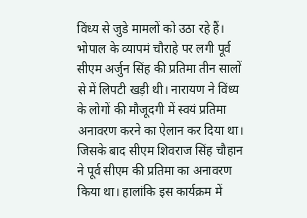विंध्य से जुडे मामलों को उठा रहे हैं। भोपाल के व्यापमं चौराहे पर लगी पूर्व सीएम अर्जुन सिंह की प्रतिमा तीन सालों से में लिपटी खड़ी थी। नारायण ने विंध्य के लोगों की मौजूदगी में स्वयं प्रतिमा अनावरण करने का ऐलान कर दिया था। जिसके बाद सीएम शिवराज सिंह चौहान ने पूर्व सीएम की प्रतिमा का अनावरण किया था। हालांकि इस कार्यक्रम में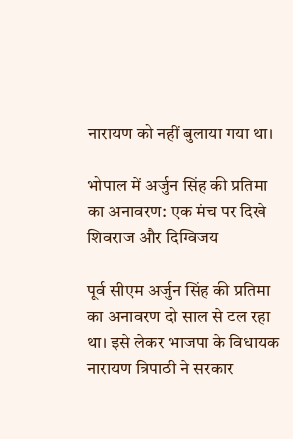नारायण को नहीं बुलाया गया था।

भोपाल में अर्जुन सिंह की प्रतिमा का अनावरण: एक मंच पर दिखे शिवराज और दिग्विजय

पूर्व सीएम अर्जुन सिंह की प्रतिमा का अनावरण दो साल से टल रहा था। इसे लेकर भाजपा के विधायक नारायण त्रिपाठी ने सरकार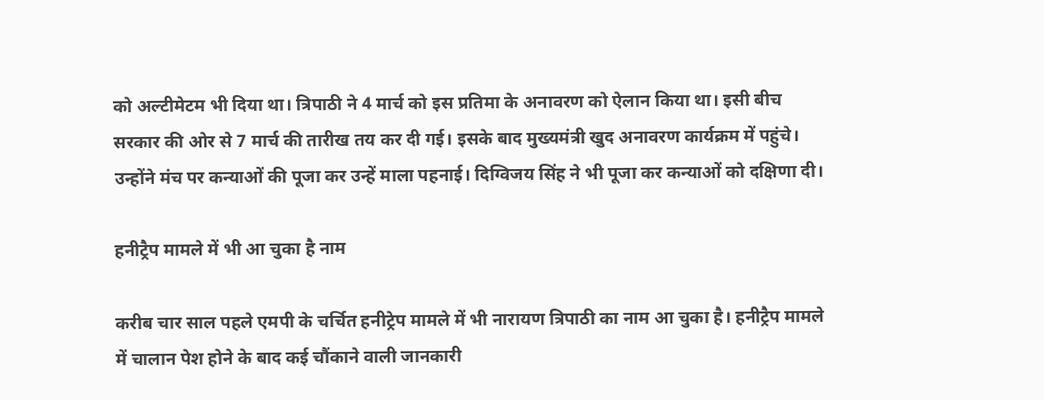को अल्टीमेटम भी दिया था। त्रिपाठी ने 4 मार्च को इस प्रतिमा के अनावरण को ऐलान किया था। इसी बीच सरकार की ओर से 7 मार्च की तारीख तय कर दी गई। इसके बाद मुख्यमंत्री खुद अनावरण कार्यक्रम में पहुंचे। उन्होंने मंच पर कन्याओं की पूजा कर उन्हें माला पहनाई। दिग्विजय सिंह ने भी पूजा कर कन्याओं को दक्षिणा दी।

हनीट्रैप मामले में भी आ चुका है नाम

करीब चार साल पहले एमपी के चर्चित हनीट्रेप मामले में भी नारायण त्रिपाठी का नाम आ चुका है। हनीट्रैप मामले में चालान पेश होने के बाद कई चौंकाने वाली जानकारी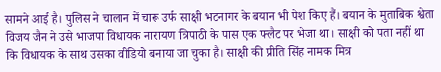सामने आई है। पुलिस ने चालान में चारू उर्फ साक्षी भटनागर के बयान भी पेश किए हैं। बयान के मुताबिक श्वेता विजय जैन ने उसे भाजपा विधायक नारायण त्रिपाठी के पास एक फ्लैट पर भेजा था। साक्षी को पता नहीं था कि विधायक के साथ उसका वीडियो बनाया जा चुका है। साक्षी की प्रीति सिंह नामक मित्र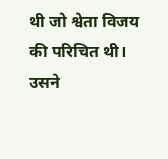थी जो श्वेता विजय की परिचित थी। उसने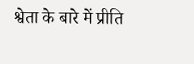श्वेता के बारे में प्रीति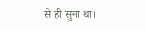से ही सुना था।